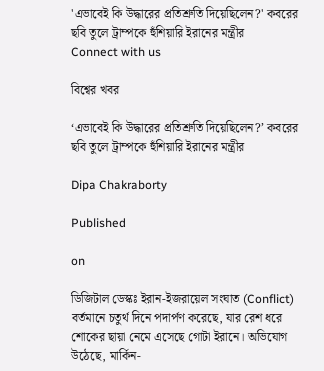'এভাবেই কি উদ্ধারের প্রতিশ্রুতি দিয়েছিলেন?' কবরের ছবি তুলে ট্রাম্পকে হুঁশিয়ারি ইরানের মন্ত্রীর
Connect with us

বিশ্বের খবর

‘এভাবেই কি উদ্ধারের প্রতিশ্রুতি দিয়েছিলেন?’ কবরের ছবি তুলে ট্রাম্পকে হুঁশিয়ারি ইরানের মন্ত্রীর

Dipa Chakraborty

Published

on

ডিজিটাল ডেস্কঃ ইরান-ইজরায়েল সংঘাত (Conflict) বর্তমানে চতুর্থ দিনে পদার্পণ করেছে, যার রেশ ধরে শোকের ছায়া নেমে এসেছে গোটা ইরানে। অভিযোগ উঠেছে, মার্কিন-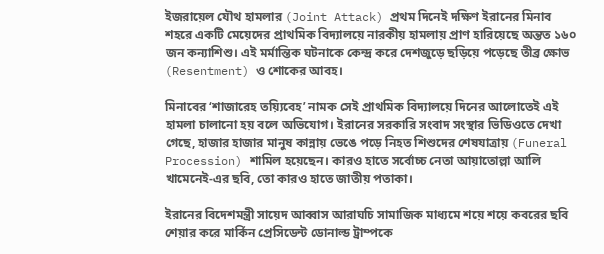ইজরায়েল যৌথ হামলার (Joint Attack) প্রথম দিনেই দক্ষিণ ইরানের মিনাব শহরে একটি মেয়েদের প্রাথমিক বিদ্যালয়ে নারকীয় হামলায় প্রাণ হারিয়েছে অন্তত ১৬০ জন কন্যাশিশু। এই মর্মান্তিক ঘটনাকে কেন্দ্র করে দেশজুড়ে ছড়িয়ে পড়েছে তীব্র ক্ষোভ (Resentment) ও শোকের আবহ।

মিনাবের ‘শাজারেহ তয়্যিবেহ’ নামক সেই প্রাথমিক বিদ্যালয়ে দিনের আলোতেই এই হামলা চালানো হয় বলে অভিযোগ। ইরানের সরকারি সংবাদ সংস্থার ভিডিওতে দেখা গেছে, হাজার হাজার মানুষ কান্নায় ভেঙে পড়ে নিহত শিশুদের শেষযাত্রায় (Funeral Procession) শামিল হয়েছেন। কারও হাতে সর্বোচ্চ নেতা আয়াতোল্লা আলি খামেনেই-এর ছবি, তো কারও হাতে জাতীয় পতাকা।

ইরানের বিদেশমন্ত্রী সায়েদ আব্বাস আরাঘচি সামাজিক মাধ্যমে শয়ে শয়ে কবরের ছবি শেয়ার করে মার্কিন প্রেসিডেন্ট ডোনাল্ড ট্রাম্পকে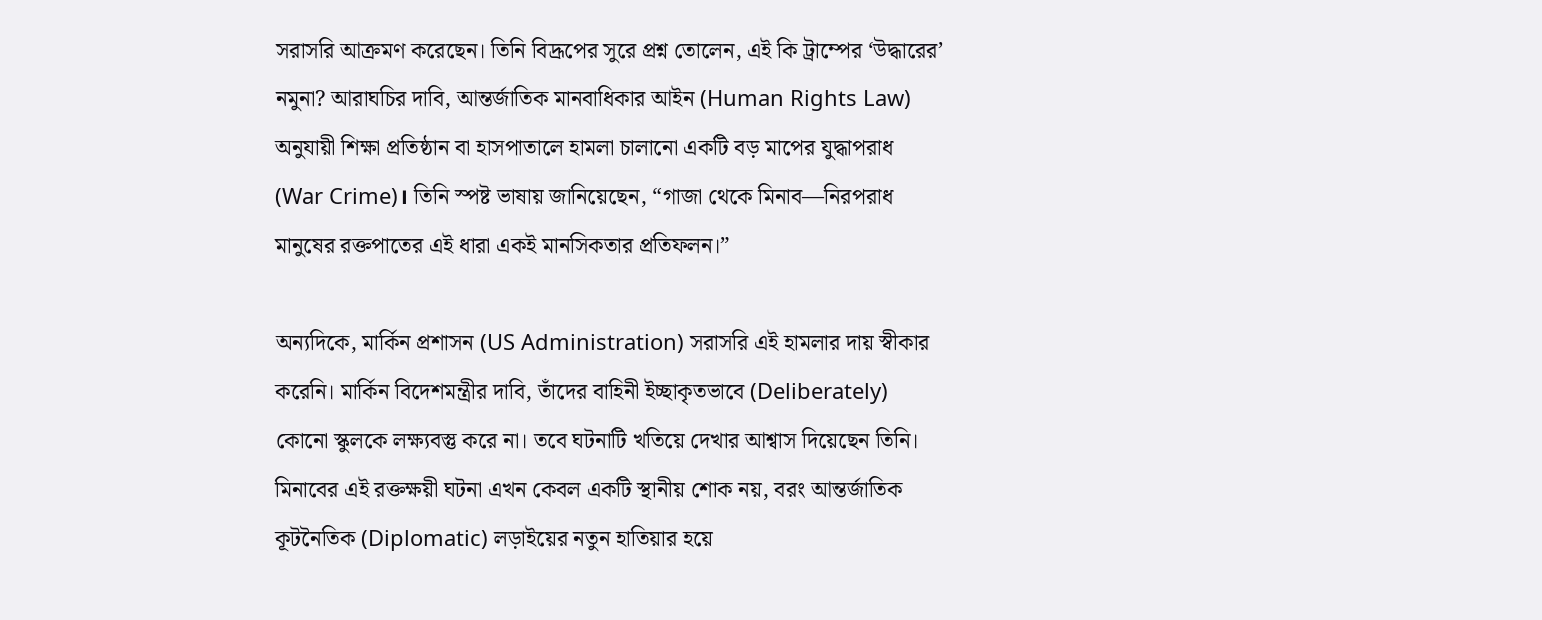সরাসরি আক্রমণ করেছেন। তিনি বিদ্রূপের সুরে প্রশ্ন তোলেন, এই কি ট্রাম্পের ‘উদ্ধারের’ নমুনা? আরাঘচির দাবি, আন্তর্জাতিক মানবাধিকার আইন (Human Rights Law) অনুযায়ী শিক্ষা প্রতিষ্ঠান বা হাসপাতালে হামলা চালানো একটি বড় মাপের যুদ্ধাপরাধ (War Crime)। তিনি স্পষ্ট ভাষায় জানিয়েছেন, “গাজা থেকে মিনাব—নিরপরাধ মানুষের রক্তপাতের এই ধারা একই মানসিকতার প্রতিফলন।”

অন্যদিকে, মার্কিন প্রশাসন (US Administration) সরাসরি এই হামলার দায় স্বীকার করেনি। মার্কিন বিদেশমন্ত্রীর দাবি, তাঁদের বাহিনী ইচ্ছাকৃতভাবে (Deliberately) কোনো স্কুলকে লক্ষ্যবস্তু করে না। তবে ঘটনাটি খতিয়ে দেখার আশ্বাস দিয়েছেন তিনি। মিনাবের এই রক্তক্ষয়ী ঘটনা এখন কেবল একটি স্থানীয় শোক নয়, বরং আন্তর্জাতিক কূটনৈতিক (Diplomatic) লড়াইয়ের নতুন হাতিয়ার হয়ে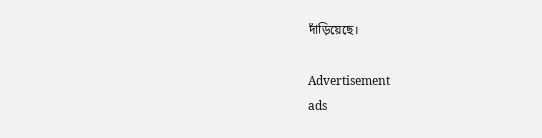দাঁড়িয়েছে।

Advertisement
ads